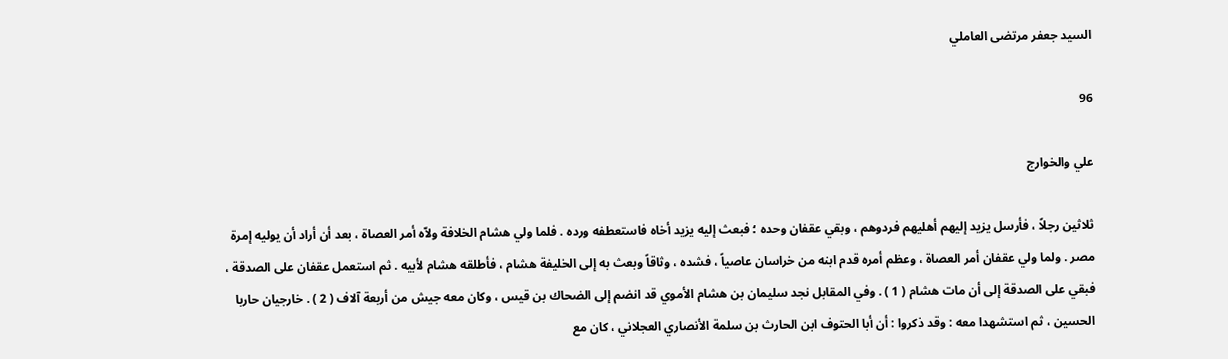السيد جعفر مرتضى العاملي

96

علي والخوارج

ثلاثين رجلاً ، فأرسل يزيد إليهم أهليهم فردوهم ، وبقي عقفان وحده ؛ فبعث إليه يزيد أخاه فاستعطفه ورده . فلما ولي هشام الخلافة ولاّه أمر العصاة ، بعد أن أراد أن يوليه إمرة مصر . ولما ولي عقفان أمر العصاة ، وعظم أمره قدم ابنه من خراسان عاصياً ، فشده ، وثاقاً وبعث به إلى الخليفة هشام ، فأطلقه هشام لأبيه . ثم استعمل عقفان على الصدقة ، فبقي على الصدقة إلى أن مات هشام ( 1 ) . وفي المقابل نجد سليمان بن هشام الأموي قد انضم إلى الضحاك بن قيس ، وكان معه جيش من أربعة آلاف ( 2 ) . خارجيان حاربا الحسين ، ثم استشهدا معه : وقد ذكروا : أن أبا الحتوف ابن الحارث بن سلمة الأنصاري العجلاني ، كان مع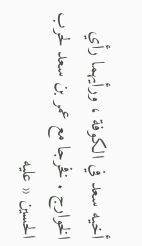أخيه سعد في الكوفة ، ورأيهما رأي الخوارج . فخرجا مع عمر بن سعد لحرب الحسين « عليه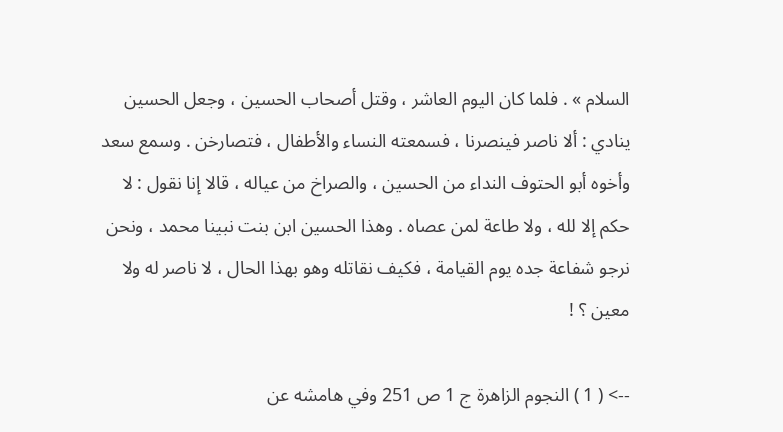السلام » . فلما كان اليوم العاشر ، وقتل أصحاب الحسين ، وجعل الحسين ينادي : ألا ناصر فينصرنا ، فسمعته النساء والأطفال ، فتصارخن . وسمع سعد وأخوه أبو الحتوف النداء من الحسين ، والصراخ من عياله ، قالا إنا نقول : لا حكم إلا لله ، ولا طاعة لمن عصاه . وهذا الحسين ابن بنت نبينا محمد ، ونحن نرجو شفاعة جده يوم القيامة ، فكيف نقاتله وهو بهذا الحال ، لا ناصر له ولا معين ؟ !

--> ( 1 ) النجوم الزاهرة ج 1 ص 251 وفي هامشه عن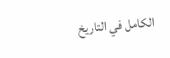الكامل في التاريخ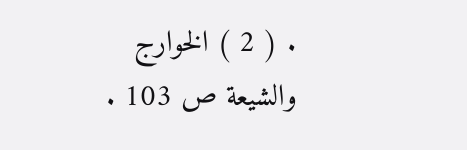. ( 2 ) الخوارج والشيعة ص 103 .